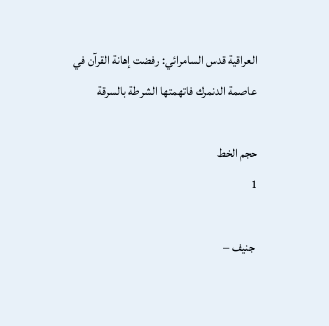العراقية قدس السامرائي: رفضت إهانة القرآن في عاصمة الدنمرك فاتهمتها الشرطة بالسرقة

حجم الخط
1

 جنيف –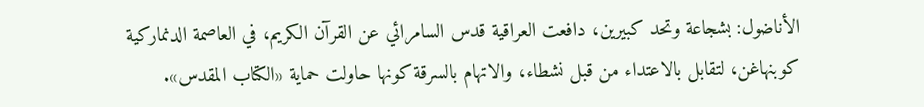الأناضول: بشجاعة وتحد كبيرين، دافعت العراقية قدس السامرائي عن القرآن الكريم، في العاصمة الدنماركية كوبنهاغن، لتقابل بالاعتداء من قبل نشطاء، والاتهام بالسرقة كونها حاولت حماية «الكتاب المقدس».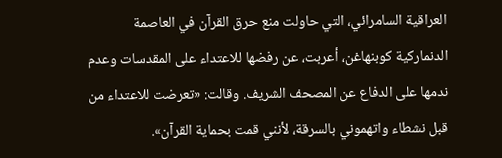العراقية السامرائي، التي حاولت منع حرق القرآن في العاصمة الدنماركية كوبنهاغن، أعربت، عن رفضها للاعتداء على المقدسات وعدم ندمها على الدفاع عن المصحف الشريف. وقالت: «تعرضت للاعتداء من قبل نشطاء واتهموني بالسرقة، لأنني قمت بحماية القرآن».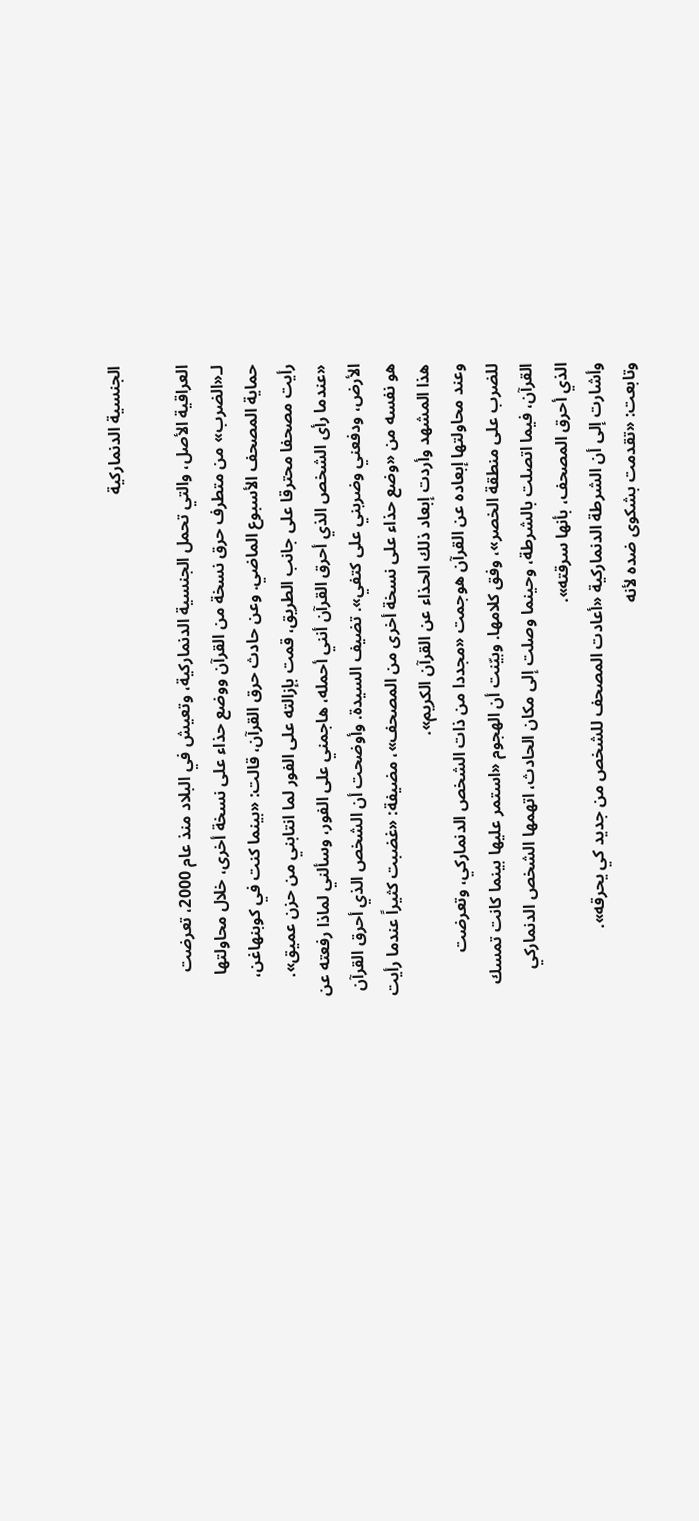الجنسية الدنماركية

العراقية الأصل، والتي تحمل الجنسية الدنماركية، وتعيش في البلاد منذ عام 2000، تعرضت لـ«الضرب» من متطرف حرق نسخة من القرآن ووضع حذاء على نسخة أخرى، خلال محاولتها حماية المصحف الأسبوع الماضي. وعن حادث حرق القرآن، قالت: «بينما كنت في كوبنهاغن، رأيت مصحفا محترقا على جانب الطريق، قمت بإزالته على الفور لما انتابني من حزن عميق». «عندما رأى الشخص الذي أحرق القرآن أنني أحمله، هاجمني على الفور، وسألني لماذا رفعته عن الأرض، ودفعني وضربني على كتفي». تضيف السيدة. وأوضحت أن الشخص الذي أحرق القرآن هو نفسه من «وضع حذاء على نسخة أخرى من المصحف»، مضيفة: «غضبت كثيراً عندما رأيت هذا المشهد وأردت إبعاد ذلك الحذاء عن القرآن الكريم».
وعند محاولتها إبعاده عن القرآن هوجمت «مجددا من ذات الشخص الدنماركي، وتعرضت للضرب على منطقة الخصر»، وفق كلامها. وبيّنت أن الهجوم «استمر عليها بينما كانت تمسك القرآن، فيما اتصلت بالشرطة، وحينما وصلت إلى مكان الحادث، اتهمها الشخص الدنماركي الذي أحرق المصحف، بأنها سرقته».
وأشارت إلى أن الشرطة الدنماركية «أعادت المصحف للشخص من جديد كي يحرقه».
وتابعت: «تقدمت بشكوى ضده لأنه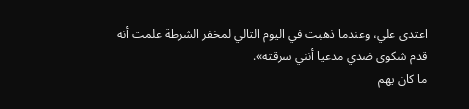اعتدى علي، وعندما ذهبت في اليوم التالي لمخفر الشرطة علمت أنه قدم شكوى ضدي مدعيا أنني سرقته».
ما كان يهم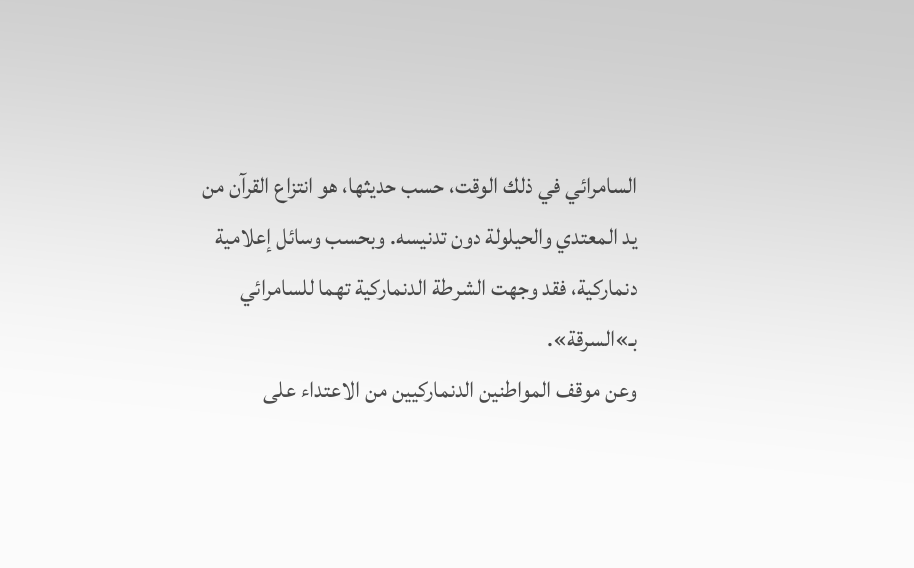السامرائي في ذلك الوقت، حسب حديثها، هو انتزاع القرآن من يد المعتدي والحيلولة دون تدنيسه. وبحسب وسائل إعلامية دنماركية، فقد وجهت الشرطة الدنماركية تهما للسامرائي بـ»السرقة».
وعن موقف المواطنين الدنماركيين من الاعتداء على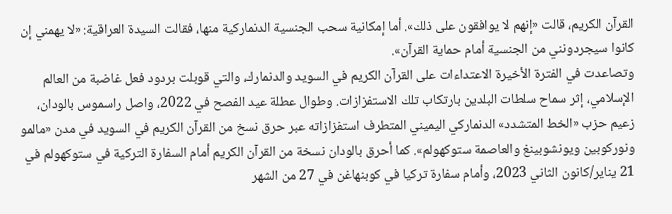القرآن الكريم، قالت «إنهم لا يوافقون على ذلك». أما إمكانية سحب الجنسية الدنماركية منها، فقالت السيدة العراقية: «لا يهمني إن كانوا سيجردونني من الجنسية أمام حماية القرآن».
وتصاعدت في الفترة الأخيرة الاعتداءات على القرآن الكريم في السويد والدنمارك، والتي قوبلت بردود فعل غاضبة من العالم الإسلامي، إثر سماح سلطات البلدين بارتكاب تلك الاستفزازات. وطوال عطلة عيد الفصح في 2022، واصل راسموس بالودان، زعيم حزب «الخط المتشدد» الدنماركي اليميني المتطرف استفزازاته عبر حرق نسخ من القرآن الكريم في السويد في مدن «مالمو ونوركوبين ويونشوبينغ والعاصمة ستوكهولم». كما أحرق بالودان نسخة من القرآن الكريم أمام السفارة التركية في ستوكهولم في 21 يناير/كانون الثاني 2023، وأمام سفارة تركيا في كوبنهاغن في 27 من الشهر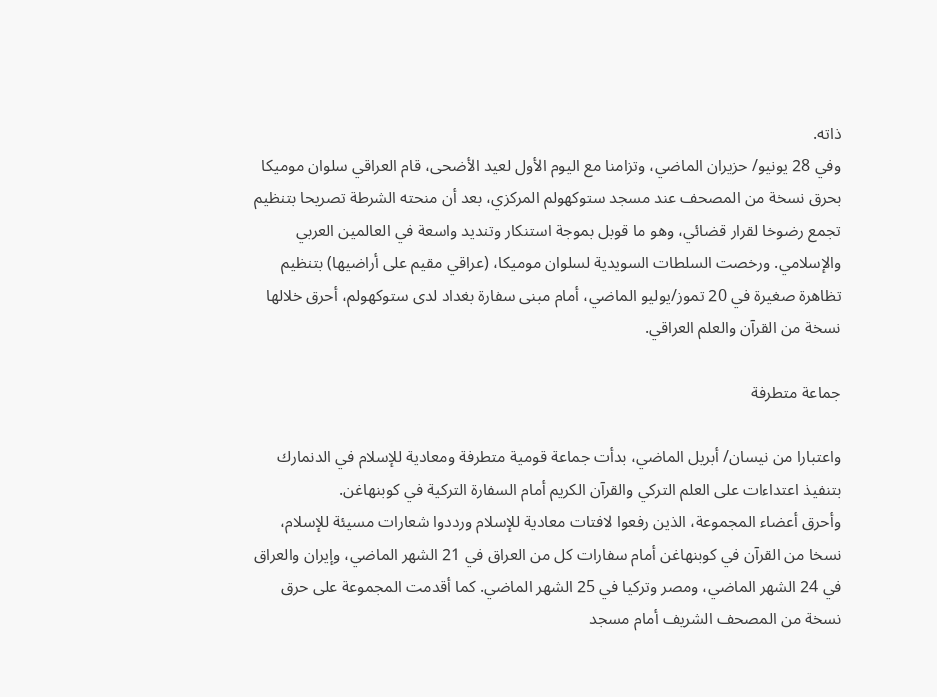ذاته.
وفي 28 يونيو/ حزيران الماضي، وتزامنا مع اليوم الأول لعيد الأضحى، قام العراقي سلوان موميكا بحرق نسخة من المصحف عند مسجد ستوكهولم المركزي، بعد أن منحته الشرطة تصريحا بتنظيم تجمع رضوخا لقرار قضائي، وهو ما قوبل بموجة استنكار وتنديد واسعة في العالمين العربي والإسلامي. ورخصت السلطات السويدية لسلوان موميكا، (عراقي مقيم على أراضيها) بتنظيم تظاهرة صغيرة في 20 تموز/يوليو الماضي، أمام مبنى سفارة بغداد لدى ستوكهولم، أحرق خلالها نسخة من القرآن والعلم العراقي.

جماعة متطرفة

واعتبارا من نيسان/ أبريل الماضي، بدأت جماعة قومية متطرفة ومعادية للإسلام في الدنمارك بتنفيذ اعتداءات على العلم التركي والقرآن الكريم أمام السفارة التركية في كوبنهاغن.
وأحرق أعضاء المجموعة، الذين رفعوا لافتات معادية للإسلام ورددوا شعارات مسيئة للإسلام، نسخا من القرآن في كوبنهاغن أمام سفارات كل من العراق في 21 الشهر الماضي، وإيران والعراق في 24 الشهر الماضي، ومصر وتركيا في 25 الشهر الماضي. كما أقدمت المجموعة على حرق نسخة من المصحف الشريف أمام مسجد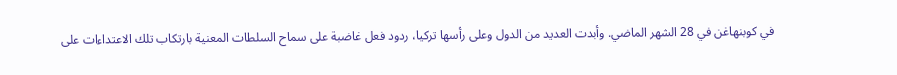في كوبنهاغن في 28 الشهر الماضي. وأبدت العديد من الدول وعلى رأسها تركيا، ردود فعل غاضبة على سماح السلطات المعنية بارتكاب تلك الاعتداءات على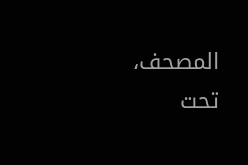المصحف، تحت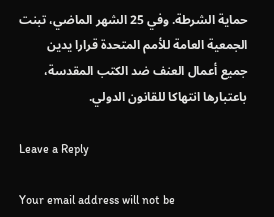حماية الشرطة. وفي 25 الشهر الماضي، تبنت الجمعية العامة للأمم المتحدة قرارا يدين جميع أعمال العنف ضد الكتب المقدسة، باعتبارها انتهاكا للقانون الدولي.

Leave a Reply

Your email address will not be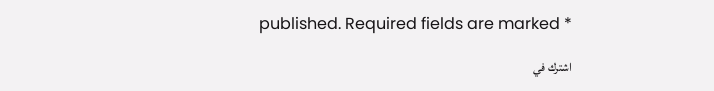published. Required fields are marked *

اشترك في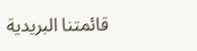قائمتنا البريدية